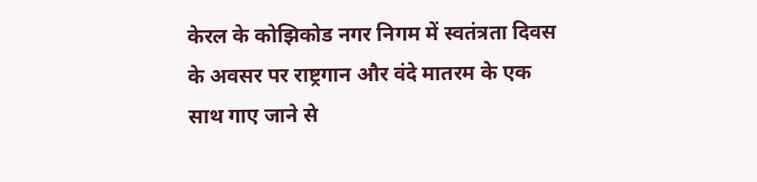केरल के कोझिकोड नगर निगम में स्वतंत्रता दिवस के अवसर पर राष्ट्रगान और वंदे मातरम के एक साथ गाए जाने से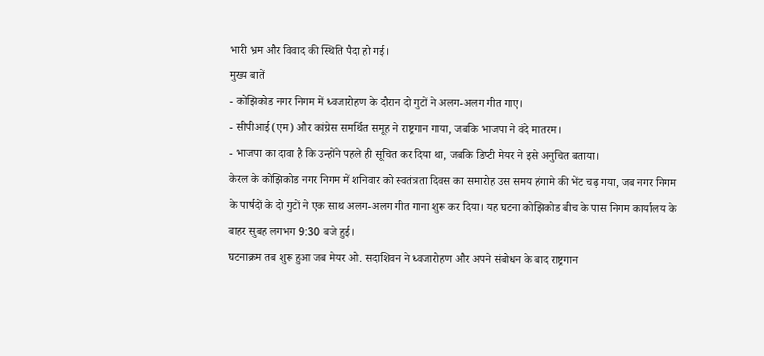भारी भ्रम और विवाद की स्थिति पैदा हो गई।
मुख्य बातें
- कोझिकोड नगर निगम में ध्वजारोहण के दौरान दो गुटों ने अलग-अलग गीत गाए।
- सीपीआई(एम) और कांग्रेस समर्थित समूह ने राष्ट्रगान गाया, जबकि भाजपा ने वंदे मातरम।
- भाजपा का दावा है कि उन्होंने पहले ही सूचित कर दिया था, जबकि डिप्टी मेयर ने इसे अनुचित बताया।
केरल के कोझिकोड नगर निगम में शनिवार को स्वतंत्रता दिवस का समारोह उस समय हंगामे की भेंट चढ़ गया, जब नगर निगम के पार्षदों के दो गुटों ने एक साथ अलग-अलग गीत गाना शुरू कर दिया। यह घटना कोझिकोड बीच के पास निगम कार्यालय के बाहर सुबह लगभग 9:30 बजे हुई।
घटनाक्रम तब शुरू हुआ जब मेयर ओ. सदाशिवन ने ध्वजारोहण और अपने संबोधन के बाद राष्ट्रगान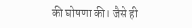की घोषणा की। जैसे ही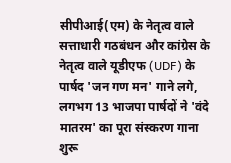सीपीआई(एम) के नेतृत्व वाले सत्ताधारी गठबंधन और कांग्रेस के नेतृत्व वाले यूडीएफ (UDF) के पार्षद 'जन गण मन' गाने लगे, लगभग 13 भाजपा पार्षदों ने 'वंदे मातरम' का पूरा संस्करण गाना शुरू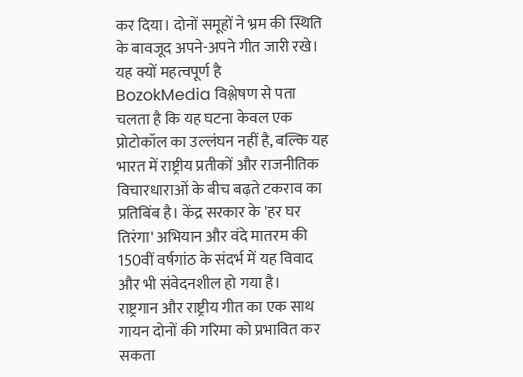कर दिया। दोनों समूहों ने भ्रम की स्थिति के बावजूद अपने-अपने गीत जारी रखे।
यह क्यों महत्वपूर्ण है
BozokMedia विश्लेषण से पता चलता है कि यह घटना केवल एक प्रोटोकॉल का उल्लंघन नहीं है, बल्कि यह भारत में राष्ट्रीय प्रतीकों और राजनीतिक विचारधाराओं के बीच बढ़ते टकराव का प्रतिबिंब है। केंद्र सरकार के 'हर घर तिरंगा' अभियान और वंदे मातरम की 150वीं वर्षगांठ के संदर्भ में यह विवाद और भी संवेदनशील हो गया है।
राष्ट्रगान और राष्ट्रीय गीत का एक साथ गायन दोनों की गरिमा को प्रभावित कर सकता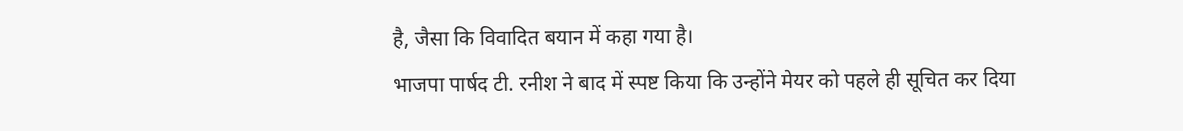है, जैसा कि विवादित बयान में कहा गया है।
भाजपा पार्षद टी. रनीश ने बाद में स्पष्ट किया कि उन्होंने मेयर को पहले ही सूचित कर दिया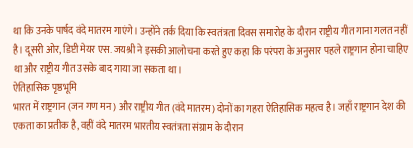था कि उनके पार्षद वंदे मातरम गाएंगे। उन्होंने तर्क दिया कि स्वतंत्रता दिवस समारोह के दौरान राष्ट्रीय गीत गाना गलत नहीं है। दूसरी ओर, डिप्टी मेयर एस. जयश्री ने इसकी आलोचना करते हुए कहा कि परंपरा के अनुसार पहले राष्ट्रगान होना चाहिए था और राष्ट्रीय गीत उसके बाद गाया जा सकता था।
ऐतिहासिक पृष्ठभूमि
भारत में राष्ट्रगान (जन गण मन) और राष्ट्रीय गीत (वंदे मातरम) दोनों का गहरा ऐतिहासिक महत्व है। जहाँ राष्ट्रगान देश की एकता का प्रतीक है, वहीं वंदे मातरम भारतीय स्वतंत्रता संग्राम के दौरान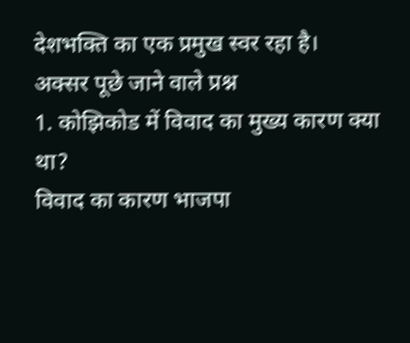देशभक्ति का एक प्रमुख स्वर रहा है।
अक्सर पूछे जाने वाले प्रश्न
1. कोझिकोड में विवाद का मुख्य कारण क्या था?
विवाद का कारण भाजपा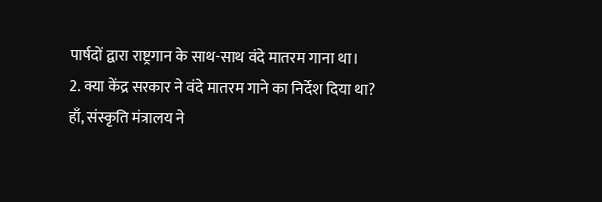पार्षदों द्वारा राष्ट्रगान के साथ-साथ वंदे मातरम गाना था।
2. क्या केंद्र सरकार ने वंदे मातरम गाने का निर्देश दिया था?
हाँ, संस्कृति मंत्रालय ने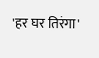'हर घर तिरंगा'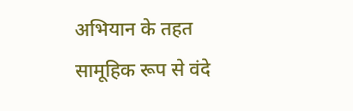अभियान के तहत सामूहिक रूप से वंदे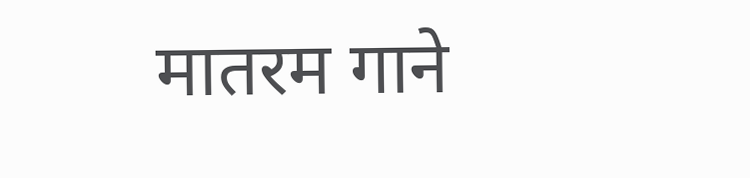मातरम गाने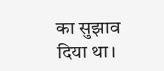का सुझाव दिया था।